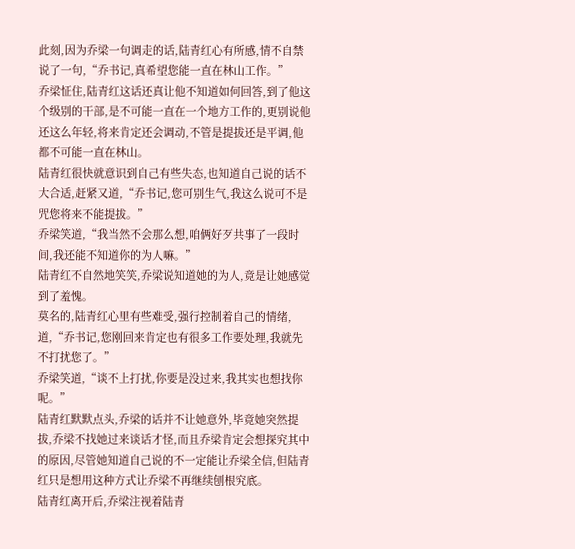此刻,因为乔梁一句调走的话,陆青红心有所感,情不自禁说了一句,“乔书记,真希望您能一直在林山工作。”
乔梁怔住,陆青红这话还真让他不知道如何回答,到了他这个级别的干部,是不可能一直在一个地方工作的,更别说他还这么年轻,将来肯定还会调动,不管是提拔还是平调,他都不可能一直在林山。
陆青红很快就意识到自己有些失态,也知道自己说的话不大合适,赶紧又道,“乔书记,您可别生气,我这么说可不是咒您将来不能提拔。”
乔梁笑道,“我当然不会那么想,咱俩好歹共事了一段时间,我还能不知道你的为人嘛。”
陆青红不自然地笑笑,乔梁说知道她的为人,竟是让她感觉到了羞愧。
莫名的,陆青红心里有些难受,强行控制着自己的情绪,道,“乔书记,您刚回来肯定也有很多工作要处理,我就先不打扰您了。”
乔梁笑道,“谈不上打扰,你要是没过来,我其实也想找你呢。”
陆青红默默点头,乔梁的话并不让她意外,毕竟她突然提拔,乔梁不找她过来谈话才怪,而且乔梁肯定会想探究其中的原因,尽管她知道自己说的不一定能让乔梁全信,但陆青红只是想用这种方式让乔梁不再继续刨根究底。
陆青红离开后,乔梁注视着陆青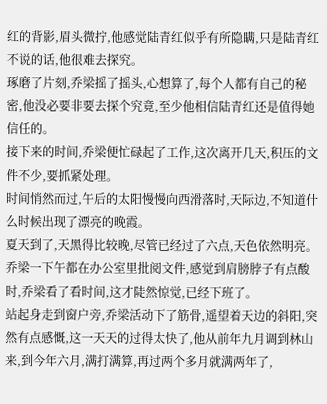红的背影,眉头微拧,他感觉陆青红似乎有所隐瞒,只是陆青红不说的话,他很难去探究。
琢磨了片刻,乔梁摇了摇头,心想算了,每个人都有自己的秘密,他没必要非要去探个究竟,至少他相信陆青红还是值得她信任的。
接下来的时间,乔梁便忙碌起了工作,这次离开几天,积压的文件不少,要抓紧处理。
时间悄然而过,午后的太阳慢慢向西滑落时,天际边,不知道什么时候出现了漂亮的晚霞。
夏天到了,天黑得比较晚,尽管已经过了六点,天色依然明亮。
乔梁一下午都在办公室里批阅文件,感觉到肩膀脖子有点酸时,乔梁看了看时间,这才陡然惊觉,已经下班了。
站起身走到窗户旁,乔梁活动下了筋骨,遥望着天边的斜阳,突然有点感慨,这一天天的过得太快了,他从前年九月调到林山来,到今年六月,满打满算,再过两个多月就满两年了,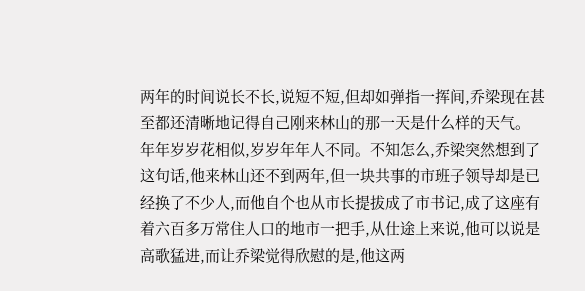两年的时间说长不长,说短不短,但却如弹指一挥间,乔梁现在甚至都还清晰地记得自己刚来林山的那一天是什么样的天气。
年年岁岁花相似,岁岁年年人不同。不知怎么,乔梁突然想到了这句话,他来林山还不到两年,但一块共事的市班子领导却是已经换了不少人,而他自个也从市长提拔成了市书记,成了这座有着六百多万常住人口的地市一把手,从仕途上来说,他可以说是高歌猛进,而让乔梁觉得欣慰的是,他这两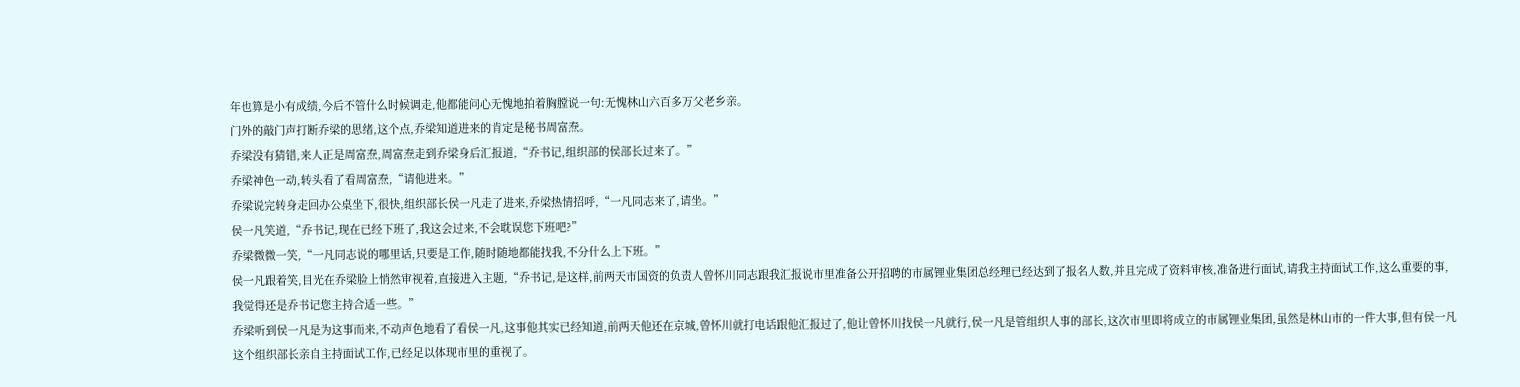年也算是小有成绩,今后不管什么时候调走,他都能问心无愧地拍着胸膛说一句:无愧林山六百多万父老乡亲。
门外的敲门声打断乔梁的思绪,这个点,乔梁知道进来的肯定是秘书周富焘。
乔梁没有猜错,来人正是周富焘,周富焘走到乔梁身后汇报道,“乔书记,组织部的侯部长过来了。”
乔梁神色一动,转头看了看周富焘,“请他进来。”
乔梁说完转身走回办公桌坐下,很快,组织部长侯一凡走了进来,乔梁热情招呼,“一凡同志来了,请坐。”
侯一凡笑道,“乔书记,现在已经下班了,我这会过来,不会耽误您下班吧?”
乔梁微微一笑,“一凡同志说的哪里话,只要是工作,随时随地都能找我,不分什么上下班。”
侯一凡跟着笑,目光在乔梁脸上悄然审视着,直接进入主题,“乔书记,是这样,前两天市国资的负责人曾怀川同志跟我汇报说市里准备公开招聘的市属锂业集团总经理已经达到了报名人数,并且完成了资料审核,准备进行面试,请我主持面试工作,这么重要的事,我觉得还是乔书记您主持合适一些。”
乔梁听到侯一凡是为这事而来,不动声色地看了看侯一凡,这事他其实已经知道,前两天他还在京城,曾怀川就打电话跟他汇报过了,他让曾怀川找侯一凡就行,侯一凡是管组织人事的部长,这次市里即将成立的市属锂业集团,虽然是林山市的一件大事,但有侯一凡这个组织部长亲自主持面试工作,已经足以体现市里的重视了。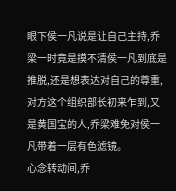眼下侯一凡说是让自己主持,乔梁一时竟是摸不清侯一凡到底是推脱,还是想表达对自己的尊重,对方这个组织部长初来乍到,又是黄国宝的人,乔梁难免对侯一凡带着一层有色滤镜。
心念转动间,乔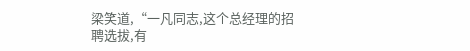梁笑道,“一凡同志,这个总经理的招聘选拔,有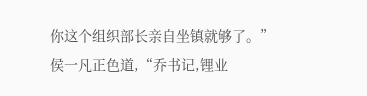你这个组织部长亲自坐镇就够了。”
侯一凡正色道,“乔书记,锂业